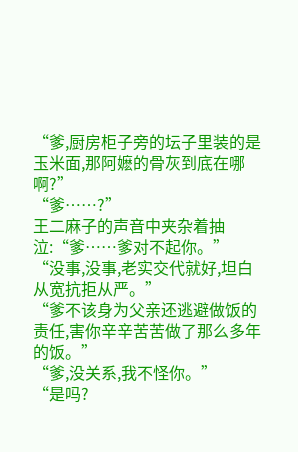“爹,厨房柜子旁的坛子里装的是玉米面,那阿嬷的骨灰到底在哪啊?”
“爹……?”
王二麻子的声音中夹杂着抽泣:“爹……爹对不起你。”
“没事,没事,老实交代就好,坦白从宽抗拒从严。”
“爹不该身为父亲还逃避做饭的责任,害你辛辛苦苦做了那么多年的饭。”
“爹,没关系,我不怪你。”
“是吗?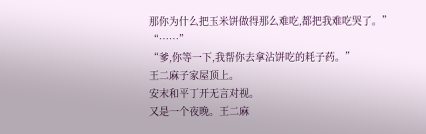那你为什么把玉米饼做得那么难吃,都把我难吃哭了。”
“……”
“爹,你等一下,我帮你去拿沾饼吃的耗子药。”
王二麻子家屋顶上。
安末和平丁开无言对视。
又是一个夜晚。王二麻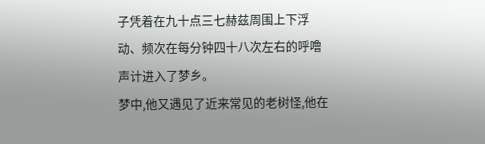子凭着在九十点三七赫兹周围上下浮动、频次在每分钟四十八次左右的呼噜声计进入了梦乡。
梦中,他又遇见了近来常见的老树怪,他在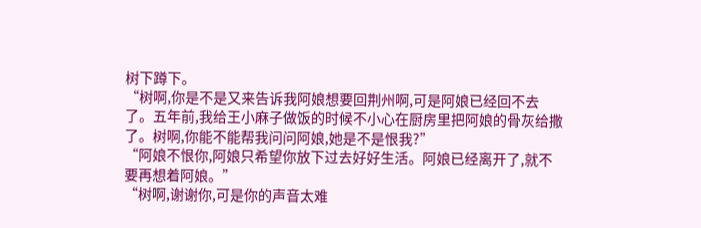树下蹲下。
“树啊,你是不是又来告诉我阿娘想要回荆州啊,可是阿娘已经回不去了。五年前,我给王小麻子做饭的时候不小心在厨房里把阿娘的骨灰给撒了。树啊,你能不能帮我问问阿娘,她是不是恨我?”
“阿娘不恨你,阿娘只希望你放下过去好好生活。阿娘已经离开了,就不要再想着阿娘。”
“树啊,谢谢你,可是你的声音太难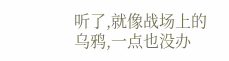听了,就像战场上的乌鸦,一点也没办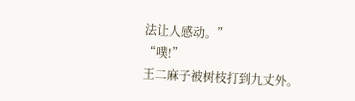法让人感动。”
“噗!”
王二麻子被树枝打到九丈外。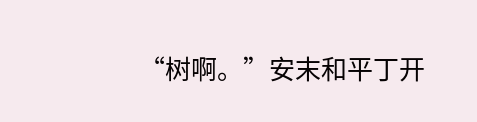“树啊。”安末和平丁开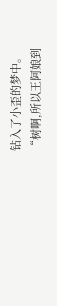钻入了小歪的梦中。
“树啊,所以王阿娘到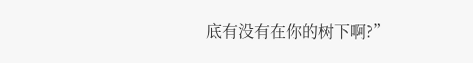底有没有在你的树下啊?”